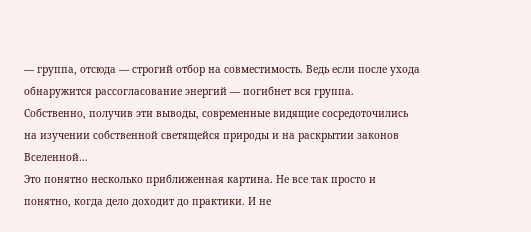— группа, отсюда — строгий отбор на совместимость. Ведь если после ухода обнаружится рассогласование энергий — погибнет вся группа.
Собственно, получив эти выводы, современные видящие сосредоточились на изучении собственной светящейся природы и на раскрытии законов Вселенной…
Это понятно несколько приближенная картина. Не все так просто и понятно, когда дело доходит до практики. И не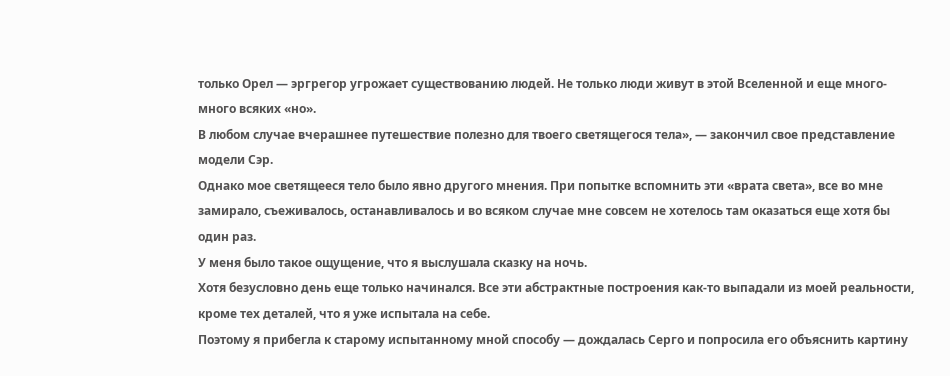только Орел — эргрегор угрожает существованию людей. Не только люди живут в этой Вселенной и еще много-много всяких «но».
В любом случае вчерашнее путешествие полезно для твоего светящегося тела», — закончил свое представление модели Сэр.
Однако мое светящееся тело было явно другого мнения. При попытке вспомнить эти «врата света», все во мне замирало, съеживалось, останавливалось и во всяком случае мне совсем не хотелось там оказаться еще хотя бы один раз.
У меня было такое ощущение, что я выслушала сказку на ночь.
Хотя безусловно день еще только начинался. Все эти абстрактные построения как-то выпадали из моей реальности, кроме тех деталей, что я уже испытала на себе.
Поэтому я прибегла к старому испытанному мной способу — дождалась Серго и попросила его объяснить картину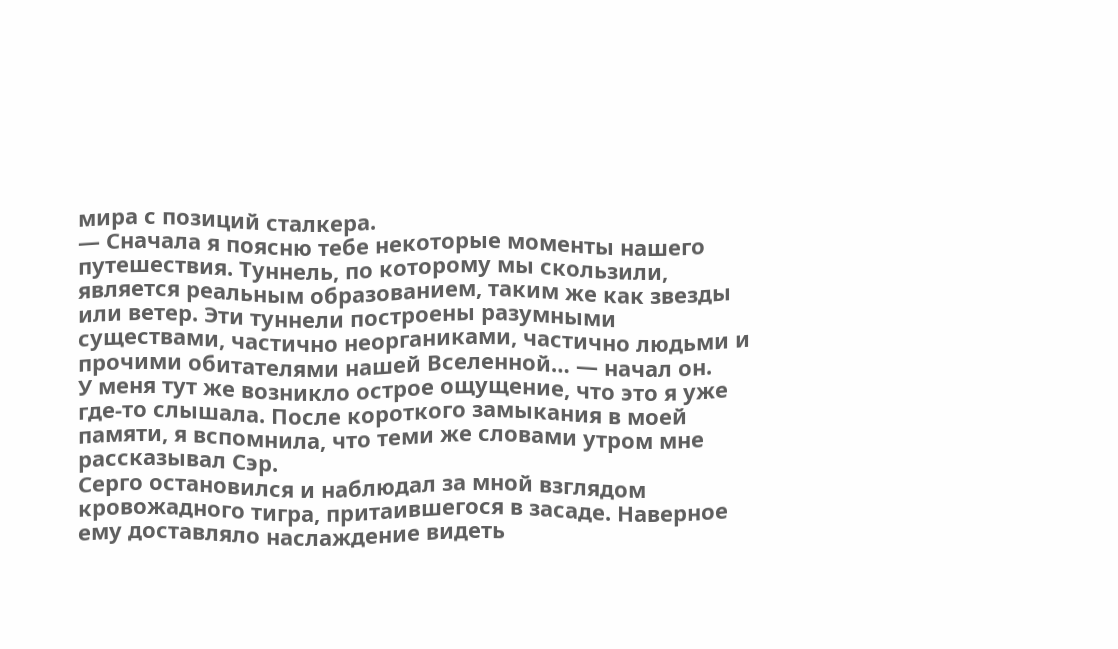мира с позиций сталкера.
— Сначала я поясню тебе некоторые моменты нашего путешествия. Туннель, по которому мы скользили, является реальным образованием, таким же как звезды или ветер. Эти туннели построены разумными существами, частично неорганиками, частично людьми и прочими обитателями нашей Вселенной… — начал он.
У меня тут же возникло острое ощущение, что это я уже где-то слышала. После короткого замыкания в моей памяти, я вспомнила, что теми же словами утром мне рассказывал Сэр.
Серго остановился и наблюдал за мной взглядом кровожадного тигра, притаившегося в засаде. Наверное ему доставляло наслаждение видеть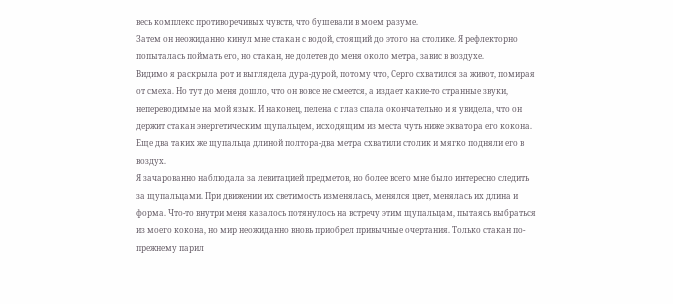весь комплекс противоречивых чувств, что бушевали в моем разуме.
Затем он неожиданно кинул мне стакан с водой, стоящий до этого на столике. Я рефлекторно попыталась поймать его, но стакан, не долетев до меня около метра, завис в воздухе.
Видимо я раскрыла рот и выглядела дура-дурой, потому что, Серго схватился за живот, помирая от смеха. Но тут до меня дошло, что он вовсе не смеется, а издает какие-то странные звуки, непереводимые на мой язык. И наконец, пелена с глаз спала окончательно и я увидела, что он держит стакан энергетическим щупальцем, исходящим из места чуть ниже экватора его кокона. Еще два таких же щупальца длиной полтора-два метра схватили столик и мягко подняли его в воздух.
Я зачарованно наблюдала за левитацией предметов, но более всего мне было интересно следить за щупальцами. При движении их светимость изменялась, менялся цвет, менялась их длина и форма. Что-то внутри меня казалось потянулось на встречу этим щупальцам, пытаясь выбраться из моего кокона, но мир неожиданно вновь приобрел привычные очертания. Только стакан по-прежнему парил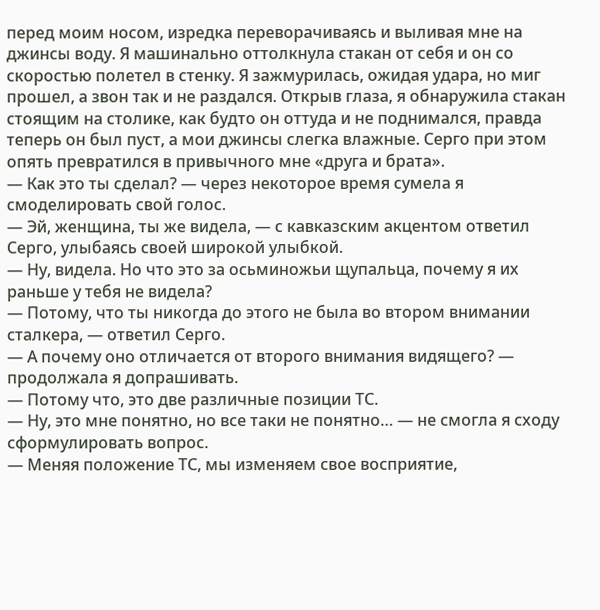перед моим носом, изредка переворачиваясь и выливая мне на джинсы воду. Я машинально оттолкнула стакан от себя и он со скоростью полетел в стенку. Я зажмурилась, ожидая удара, но миг прошел, а звон так и не раздался. Открыв глаза, я обнаружила стакан стоящим на столике, как будто он оттуда и не поднимался, правда теперь он был пуст, а мои джинсы слегка влажные. Серго при этом опять превратился в привычного мне «друга и брата».
— Как это ты сделал? — через некоторое время сумела я смоделировать свой голос.
— Эй, женщина, ты же видела, — с кавказским акцентом ответил Серго, улыбаясь своей широкой улыбкой.
— Ну, видела. Но что это за осьминожьи щупальца, почему я их раньше у тебя не видела?
— Потому, что ты никогда до этого не была во втором внимании сталкера, — ответил Серго.
— А почему оно отличается от второго внимания видящего? — продолжала я допрашивать.
— Потому что, это две различные позиции ТС.
— Ну, это мне понятно, но все таки не понятно… — не смогла я сходу сформулировать вопрос.
— Меняя положение ТС, мы изменяем свое восприятие,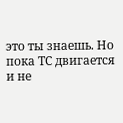это ты знаешь. Но пока ТС двигается и не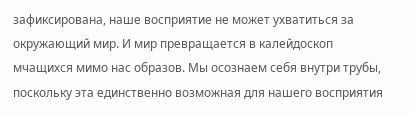зафиксирована, наше восприятие не может ухватиться за окружающий мир. И мир превращается в калейдоскоп мчащихся мимо нас образов. Мы осознаем себя внутри трубы, поскольку эта единственно возможная для нашего восприятия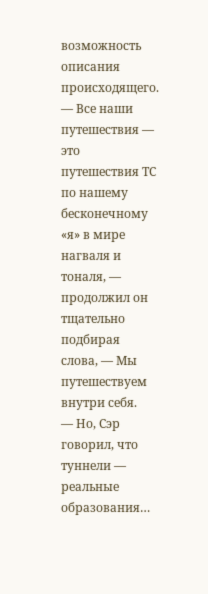возможность описания происходящего.
— Все наши путешествия — это путешествия ТС по нашему бесконечному «я» в мире нагваля и тоналя, — продолжил он тщательно подбирая слова, — Мы путешествуем внутри себя.
— Но, Сэр говорил, что туннели — реальные образования…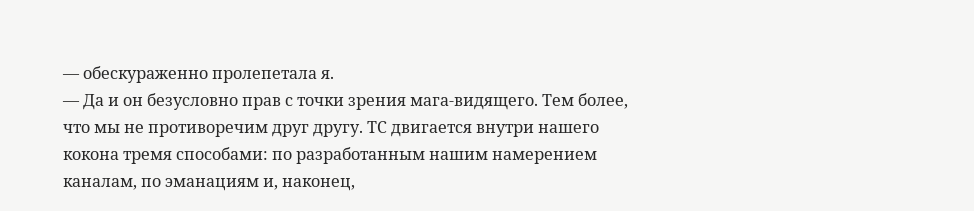— обескураженно пролепетала я.
— Да и он безусловно прав с точки зрения мага-видящего. Тем более, что мы не противоречим друг другу. ТС двигается внутри нашего кокона тремя способами: по разработанным нашим намерением каналам, по эманациям и, наконец,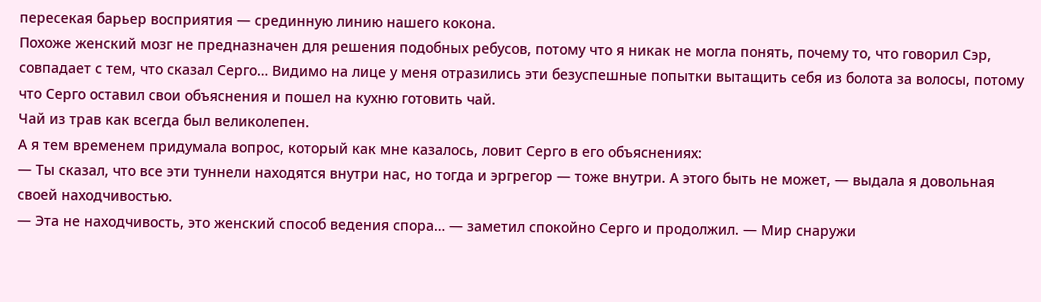пересекая барьер восприятия — срединную линию нашего кокона.
Похоже женский мозг не предназначен для решения подобных ребусов, потому что я никак не могла понять, почему то, что говорил Сэр, совпадает с тем, что сказал Серго… Видимо на лице у меня отразились эти безуспешные попытки вытащить себя из болота за волосы, потому что Серго оставил свои объяснения и пошел на кухню готовить чай.
Чай из трав как всегда был великолепен.
А я тем временем придумала вопрос, который как мне казалось, ловит Серго в его объяснениях:
— Ты сказал, что все эти туннели находятся внутри нас, но тогда и эргрегор — тоже внутри. А этого быть не может, — выдала я довольная своей находчивостью.
— Эта не находчивость, это женский способ ведения спора… — заметил спокойно Серго и продолжил. — Мир снаружи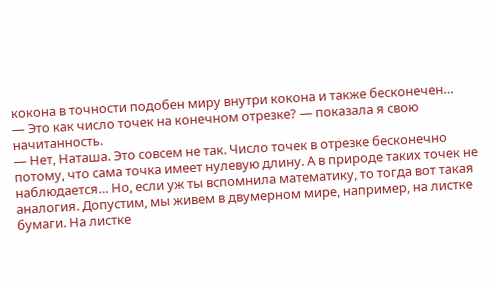кокона в точности подобен миру внутри кокона и также бесконечен…
— Это как число точек на конечном отрезке? — показала я свою начитанность.
— Нет, Наташа. Это совсем не так. Число точек в отрезке бесконечно потому, что сама точка имеет нулевую длину. А в природе таких точек не наблюдается… Но, если уж ты вспомнила математику, то тогда вот такая аналогия. Допустим, мы живем в двумерном мире, например, на листке бумаги. На листке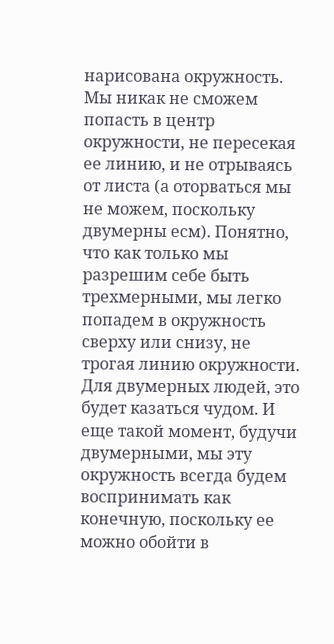нарисована окружность. Мы никак не сможем попасть в центр окружности, не пересекая ее линию, и не отрываясь от листа (а оторваться мы не можем, поскольку двумерны есм). Понятно, что как только мы разрешим себе быть трехмерными, мы легко попадем в окружность сверху или снизу, не трогая линию окружности. Для двумерных людей, это будет казаться чудом. И еще такой момент, будучи двумерными, мы эту окружность всегда будем воспринимать как конечную, поскольку ее можно обойти в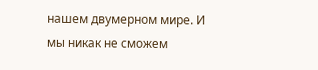нашем двумерном мире. И мы никак не сможем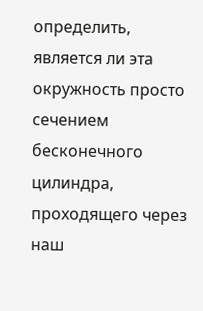определить, является ли эта окружность просто сечением бесконечного цилиндра, проходящего через наш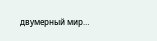двумерный мир…